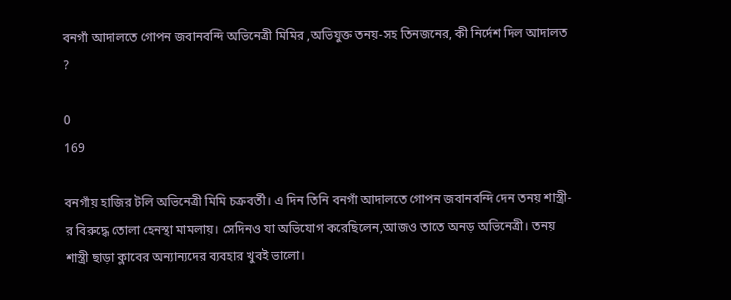বনগাঁ আদালতে গোপন জবানবন্দি অভিনেত্রী মিমির ,অভিযুক্ত তনয়-সহ তিনজনের, কী নির্দেশ দিল আদালত ?

0
169

বনগাঁয় হাজির টলি অভিনেত্রী মিমি চক্রবর্তী। এ দিন তিনি বনগাঁ আদালতে গোপন জবানবন্দি দেন তনয় শাস্ত্রী-র বিরুদ্ধে তোলা হেনস্থা মামলায়। সেদিনও যা অভিযোগ করেছিলেন,আজও তাতে অনড় অভিনেত্রী। তনয় শাস্ত্রী ছাড়া ক্লাবের অন্যান্যদের ব্যবহার খুবই ভালো।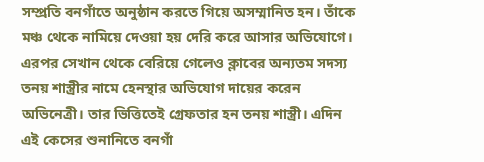সম্প্রতি বনগাঁতে অনুষ্ঠান করতে গিয়ে অসম্মানিত হন। তাঁকে মঞ্চ থেকে নামিয়ে দেওয়া হয় দেরি করে আসার অভিযোগে। এরপর সেখান থেকে বেরিয়ে গেলেও ক্লাবের অন্যতম সদস্য তনয় শাস্ত্রীর নামে হেনস্থার অভিযোগ দায়ের করেন অভিনেত্রী। তার ভিত্তিতেই গ্রেফতার হন তনয় শাস্ত্রী। এদিন এই কেসের শুনানিতে বনগাঁ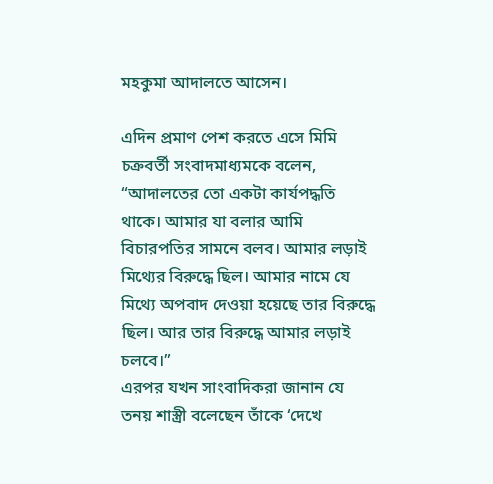মহকুমা আদালতে আসেন।

এদিন প্রমাণ পেশ করতে এসে মিমি চক্রবর্তী সংবাদমাধ্যমকে বলেন, “আদালতের তো একটা কার্যপদ্ধতি থাকে। আমার যা বলার আমি বিচারপতির সামনে বলব। আমার লড়াই মিথ্যের বিরুদ্ধে ছিল। আমার নামে যে মিথ্যে অপবাদ দেওয়া হয়েছে তার বিরুদ্ধে ছিল। আর তার বিরুদ্ধে আমার লড়াই চলবে।”
এরপর যখন সাংবাদিকরা জানান যে তনয় শাস্ত্রী বলেছেন তাঁকে ‘দেখে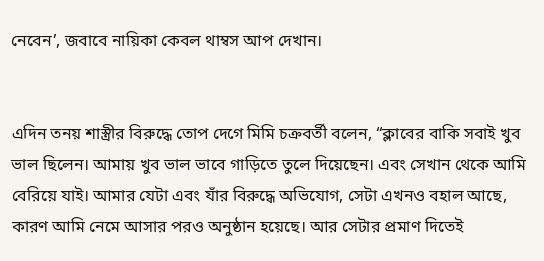নেবেন’, জবাবে নায়িকা কেবল থাম্বস আপ দেখান।


এদিন তনয় শাস্ত্রীর বিরুদ্ধে তোপ দেগে মিমি চক্রবর্তী বলেন, “ক্লাবের বাকি সবাই খুব ভাল ছিলেন। আমায় খুব ভাল ভাবে গাড়িতে তুলে দিয়েছেন। এবং সেখান থেকে আমি বেরিয়ে যাই। আমার যেটা এবং যাঁর বিরুদ্ধে অভিযোগ, সেটা এখনও বহাল আছে, কারণ আমি নেমে আসার পরও অনুষ্ঠান হয়েছে। আর সেটার প্রমাণ দিতেই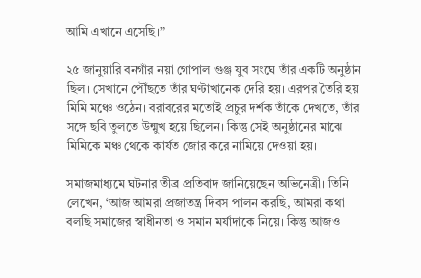আমি এখানে এসেছি।”

২৫ জানুয়ারি বনগাঁর নয়া গোপাল গুঞ্জ যুব সংঘে তাঁর একটি অনুষ্ঠান ছিল। সেখানে পৌঁছতে তাঁর ঘণ্টাখানেক দেরি হয়। এরপর তৈরি হয় মিমি মঞ্চে ওঠেন। বরাবরের মতোই প্রচুর দর্শক তাঁকে দেখতে, তাঁর সঙ্গে ছবি তুলতে উন্মুখ হয়ে ছিলেন। কিন্তু সেই অনুষ্ঠানের মাঝে মিমিকে মঞ্চ থেকে কার্যত জোর করে নামিয়ে দেওয়া হয়।

সমাজমাধ্যমে ঘটনার তীব্র প্রতিবাদ জানিয়েছেন অভিনেত্রী। তিনি লেখেন, ‘আজ আমরা প্রজাতন্ত্র দিবস পালন করছি, আমরা কথা বলছি সমাজের স্বাধীনতা ও সমান মর্যাদাকে নিয়ে। কিন্তু আজও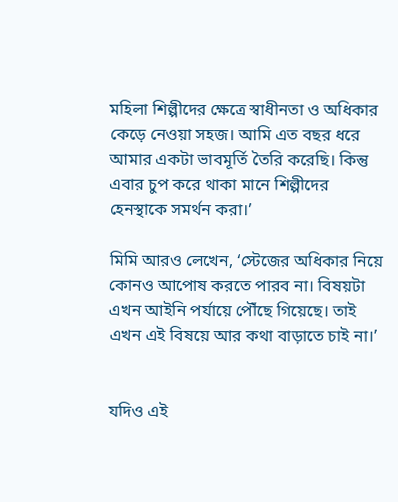মহিলা শিল্পীদের ক্ষেত্রে স্বাধীনতা ও অধিকার কেড়ে নেওয়া সহজ। আমি এত বছর ধরে আমার একটা ভাবমূর্তি তৈরি করেছি। কিন্তু এবার চুপ করে থাকা মানে শিল্পীদের হেনস্থাকে সমর্থন করা।’

মিমি আরও লেখেন, ‘স্টেজের অধিকার নিয়ে কোনও আপোষ করতে পারব না। বিষয়টা এখন আইনি পর্যায়ে পৌঁছে গিয়েছে। তাই এখন এই বিষয়ে আর কথা বাড়াতে চাই না।’


যদিও এই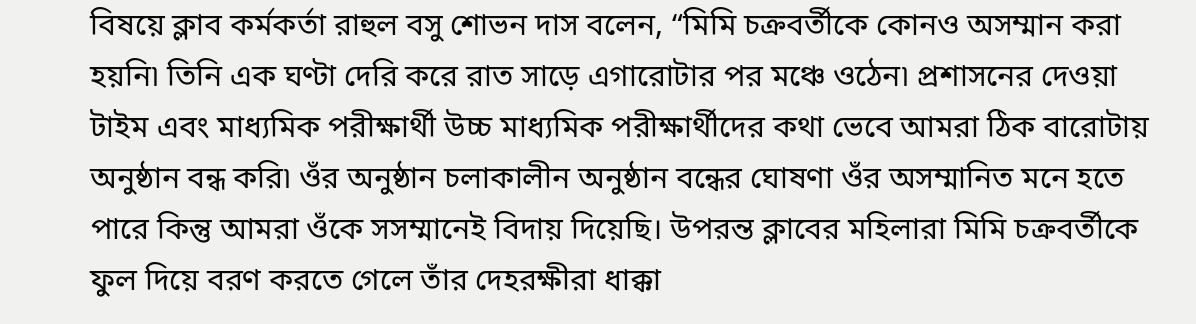বিষয়ে ক্লাব কর্মকর্তা রাহুল বসু শোভন দাস বলেন, “মিমি চক্রবর্তীকে কোনও অসম্মান করা হয়নি৷ তিনি এক ঘণ্টা দেরি করে রাত সাড়ে এগারোটার পর মঞ্চে ওঠেন৷ প্রশাসনের দেওয়া টাইম এবং মাধ্যমিক পরীক্ষার্থী উচ্চ মাধ্যমিক পরীক্ষার্থীদের কথা ভেবে আমরা ঠিক বারোটায় অনুষ্ঠান বন্ধ করি৷ ওঁর অনুষ্ঠান চলাকালীন অনুষ্ঠান বন্ধের ঘোষণা ওঁর অসম্মানিত মনে হতে পারে কিন্তু আমরা ওঁকে সসম্মানেই বিদায় দিয়েছি। উপরন্ত ক্লাবের মহিলারা মিমি চক্রবর্তীকে ফুল দিয়ে বরণ করতে গেলে তাঁর দেহরক্ষীরা ধাক্কা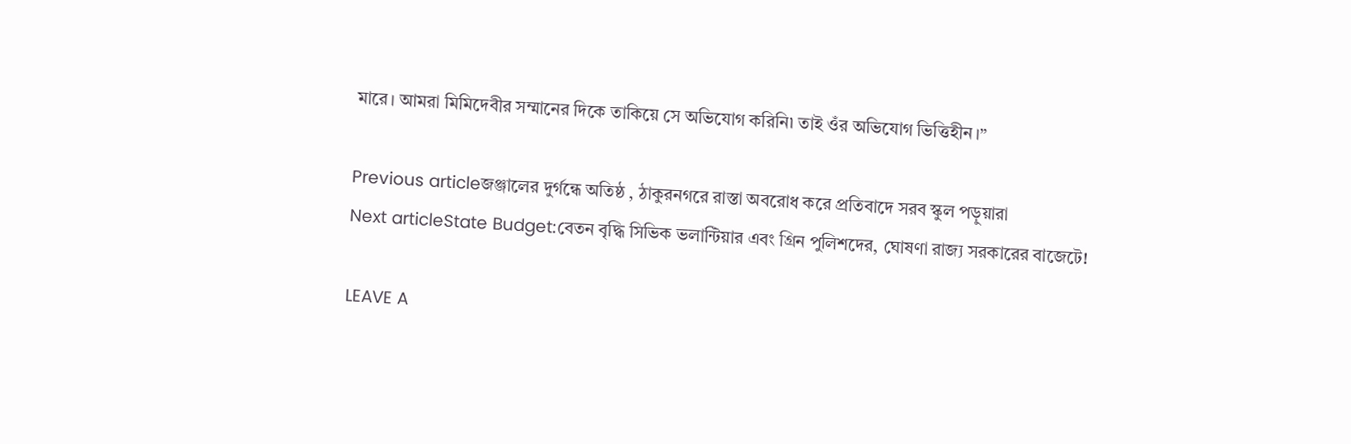মারে। আমরা মিমিদেবীর সম্মানের দিকে তাকিয়ে সে অভিযোগ করিনি৷ তাই ওঁর অভিযোগ ভিত্তিহীন।”

Previous articleজঞ্জালের দুর্গন্ধে অতিষ্ঠ , ঠাকুরনগরে রাস্তা অবরোধ করে প্রতিবাদে সরব স্কুল পড়ুয়ারা
Next articleState Budget:বেতন বৃদ্ধি সিভিক ভলান্টিয়ার এবং গ্রিন পুলিশদের, ঘোষণা রাজ্য সরকারের বাজেটে!

LEAVE A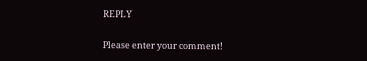REPLY

Please enter your comment!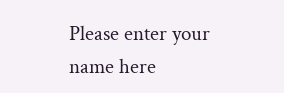Please enter your name here